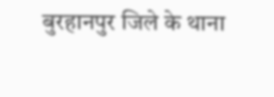बुरहानपुर जिले के थाना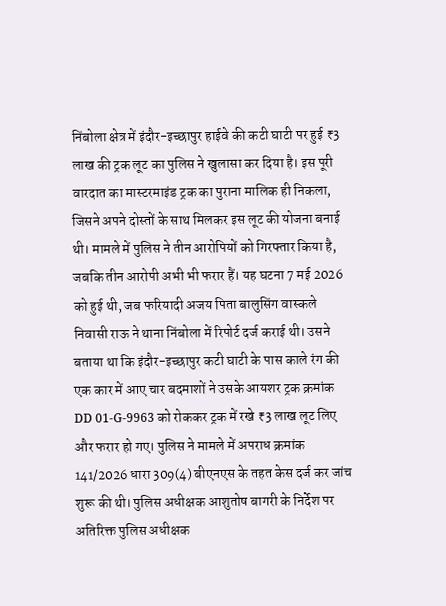निंबोला क्षेत्र में इंदौर-इच्छापुर हाईवे की कटी घाटी पर हुई ₹3 लाख की ट्रक लूट का पुलिस ने खुलासा कर दिया है। इस पूरी वारदात का मास्टरमाइंड ट्रक का पुराना मालिक ही निकला, जिसने अपने दोस्तों के साथ मिलकर इस लूट की योजना बनाई थी। मामले में पुलिस ने तीन आरोपियों को गिरफ्तार किया है, जबकि तीन आरोपी अभी भी फरार हैं। यह घटना 7 मई 2026 को हुई थी, जब फरियादी अजय पिता बालुसिंग वास्कले निवासी राऊ ने थाना निंबोला में रिपोर्ट दर्ज कराई थी। उसने बताया था कि इंदौर-इच्छापुर कटी घाटी के पास काले रंग की एक कार में आए चार बदमाशों ने उसके आयशर ट्रक क्रमांक DD 01-G-9963 को रोककर ट्रक में रखे ₹3 लाख लूट लिए और फरार हो गए। पुलिस ने मामले में अपराध क्रमांक 141/2026 धारा 309(4) बीएनएस के तहत केस दर्ज कर जांच शुरू की थी। पुलिस अधीक्षक आशुतोष बागरी के निर्देश पर अतिरिक्त पुलिस अधीक्षक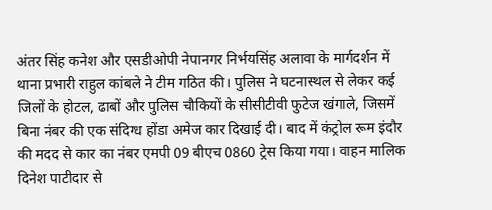अंतर सिंह कनेश और एसडीओपी नेपानगर निर्भयसिंह अलावा के मार्गदर्शन में थाना प्रभारी राहुल कांबले ने टीम गठित की। पुलिस ने घटनास्थल से लेकर कई जिलों के होटल, ढाबों और पुलिस चौकियों के सीसीटीवी फुटेज खंगाले, जिसमें बिना नंबर की एक संदिग्ध होंडा अमेज कार दिखाई दी। बाद में कंट्रोल रूम इंदौर की मदद से कार का नंबर एमपी 09 बीएच 0860 ट्रेस किया गया। वाहन मालिक दिनेश पाटीदार से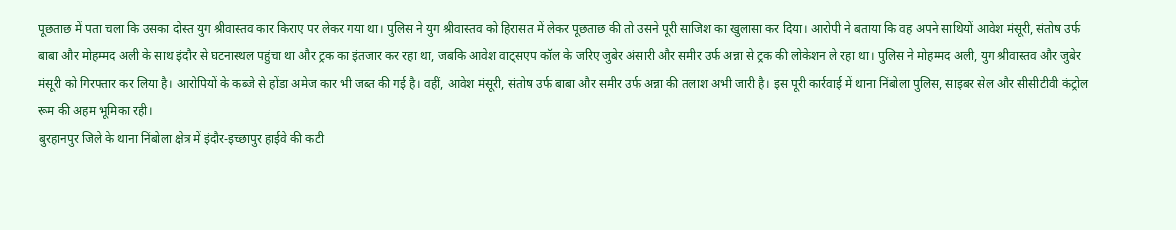पूछताछ में पता चला कि उसका दोस्त युग श्रीवास्तव कार किराए पर लेकर गया था। पुलिस ने युग श्रीवास्तव को हिरासत में लेकर पूछताछ की तो उसने पूरी साजिश का खुलासा कर दिया। आरोपी ने बताया कि वह अपने साथियों आवेश मंसूरी, संतोष उर्फ बाबा और मोहम्मद अली के साथ इंदौर से घटनास्थल पहुंचा था और ट्रक का इंतजार कर रहा था, जबकि आवेश वाट्सएप कॉल के जरिए जुबेर अंसारी और समीर उर्फ अन्ना से ट्रक की लोकेशन ले रहा था। पुलिस ने मोहम्मद अली, युग श्रीवास्तव और जुबेर मंसूरी को गिरफ्तार कर लिया है। आरोपियों के कब्जे से होंडा अमेज कार भी जब्त की गई है। वहीं, आवेश मंसूरी, संतोष उर्फ बाबा और समीर उर्फ अन्ना की तलाश अभी जारी है। इस पूरी कार्रवाई में थाना निंबोला पुलिस, साइबर सेल और सीसीटीवी कंट्रोल रूम की अहम भूमिका रही।
बुरहानपुर जिले के थाना निंबोला क्षेत्र में इंदौर-इच्छापुर हाईवे की कटी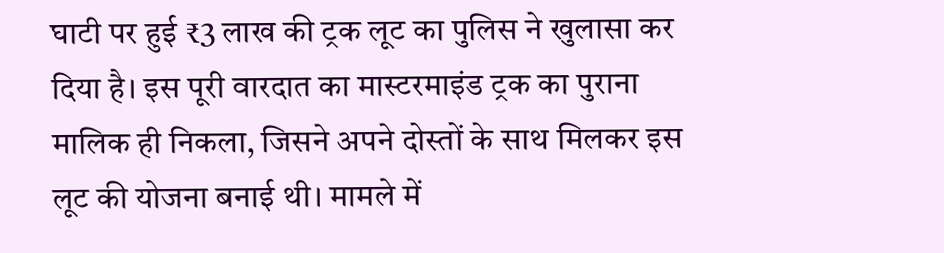घाटी पर हुई ₹3 लाख की ट्रक लूट का पुलिस ने खुलासा कर दिया है। इस पूरी वारदात का मास्टरमाइंड ट्रक का पुराना मालिक ही निकला, जिसने अपने दोस्तों के साथ मिलकर इस लूट की योजना बनाई थी। मामले में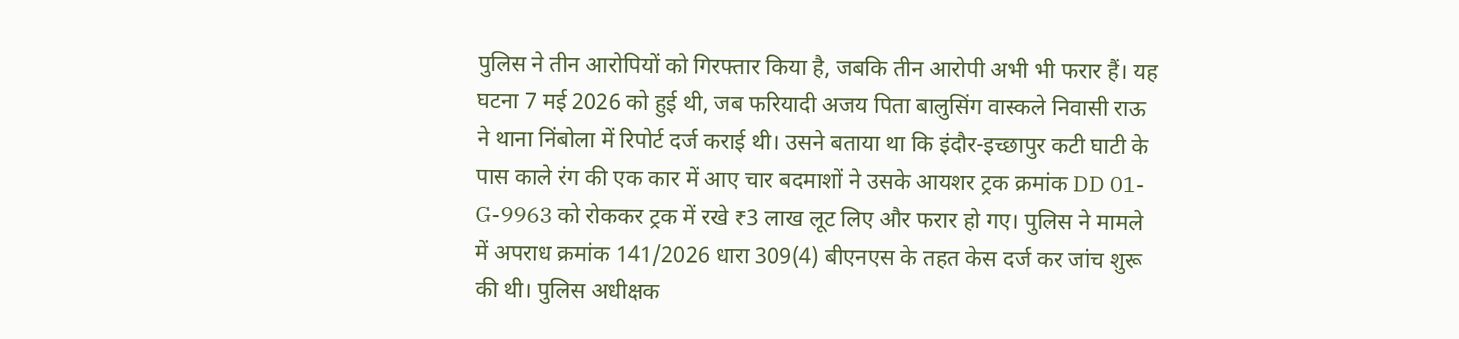पुलिस ने तीन आरोपियों को गिरफ्तार किया है, जबकि तीन आरोपी अभी भी फरार हैं। यह घटना 7 मई 2026 को हुई थी, जब फरियादी अजय पिता बालुसिंग वास्कले निवासी राऊ ने थाना निंबोला में रिपोर्ट दर्ज कराई थी। उसने बताया था कि इंदौर-इच्छापुर कटी घाटी के पास काले रंग की एक कार में आए चार बदमाशों ने उसके आयशर ट्रक क्रमांक DD 01-G-9963 को रोककर ट्रक में रखे ₹3 लाख लूट लिए और फरार हो गए। पुलिस ने मामले में अपराध क्रमांक 141/2026 धारा 309(4) बीएनएस के तहत केस दर्ज कर जांच शुरू की थी। पुलिस अधीक्षक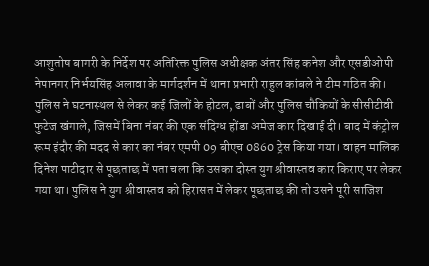आशुतोष बागरी के निर्देश पर अतिरिक्त पुलिस अधीक्षक अंतर सिंह कनेश और एसडीओपी नेपानगर निर्भयसिंह अलावा के मार्गदर्शन में थाना प्रभारी राहुल कांबले ने टीम गठित की। पुलिस ने घटनास्थल से लेकर कई जिलों के होटल, ढाबों और पुलिस चौकियों के सीसीटीवी फुटेज खंगाले, जिसमें बिना नंबर की एक संदिग्ध होंडा अमेज कार दिखाई दी। बाद में कंट्रोल रूम इंदौर की मदद से कार का नंबर एमपी 09 बीएच 0860 ट्रेस किया गया। वाहन मालिक दिनेश पाटीदार से पूछताछ में पता चला कि उसका दोस्त युग श्रीवास्तव कार किराए पर लेकर गया था। पुलिस ने युग श्रीवास्तव को हिरासत में लेकर पूछताछ की तो उसने पूरी साजिश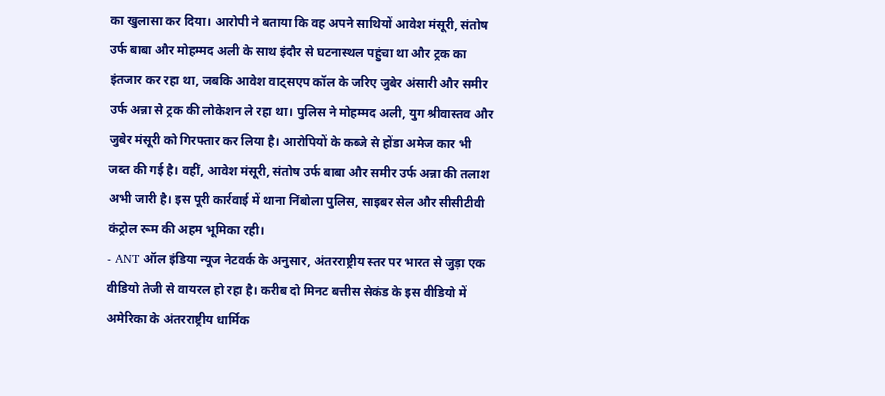का खुलासा कर दिया। आरोपी ने बताया कि वह अपने साथियों आवेश मंसूरी, संतोष उर्फ बाबा और मोहम्मद अली के साथ इंदौर से घटनास्थल पहुंचा था और ट्रक का इंतजार कर रहा था, जबकि आवेश वाट्सएप कॉल के जरिए जुबेर अंसारी और समीर उर्फ अन्ना से ट्रक की लोकेशन ले रहा था। पुलिस ने मोहम्मद अली, युग श्रीवास्तव और जुबेर मंसूरी को गिरफ्तार कर लिया है। आरोपियों के कब्जे से होंडा अमेज कार भी जब्त की गई है। वहीं, आवेश मंसूरी, संतोष उर्फ बाबा और समीर उर्फ अन्ना की तलाश अभी जारी है। इस पूरी कार्रवाई में थाना निंबोला पुलिस, साइबर सेल और सीसीटीवी कंट्रोल रूम की अहम भूमिका रही।
- ANT ऑल इंडिया न्यूज नेटवर्क के अनुसार, अंतरराष्ट्रीय स्तर पर भारत से जुड़ा एक वीडियो तेजी से वायरल हो रहा है। करीब दो मिनट बत्तीस सेकंड के इस वीडियो में अमेरिका के अंतरराष्ट्रीय धार्मिक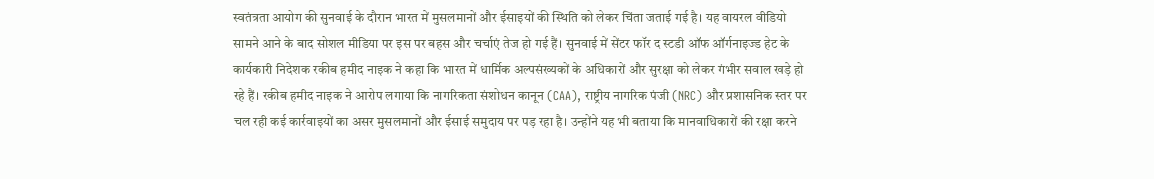स्वतंत्रता आयोग की सुनवाई के दौरान भारत में मुसलमानों और ईसाइयों की स्थिति को लेकर चिंता जताई गई है। यह वायरल वीडियो सामने आने के बाद सोशल मीडिया पर इस पर बहस और चर्चाएं तेज हो गई हैं। सुनवाई में सेंटर फॉर द स्टडी ऑफ ऑर्गनाइज्ड हेट के कार्यकारी निदेशक रकीब हमीद नाइक ने कहा कि भारत में धार्मिक अल्पसंख्यकों के अधिकारों और सुरक्षा को लेकर गंभीर सवाल खड़े हो रहे हैं। रकीब हमीद नाइक ने आरोप लगाया कि नागरिकता संशोधन कानून (CAA), राष्ट्रीय नागरिक पंजी (NRC) और प्रशासनिक स्तर पर चल रही कई कार्रवाइयों का असर मुसलमानों और ईसाई समुदाय पर पड़ रहा है। उन्होंने यह भी बताया कि मानवाधिकारों की रक्षा करने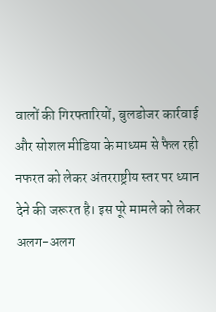वालों की गिरफ्तारियों, बुलडोजर कार्रवाई और सोशल मीडिया के माध्यम से फैल रही नफरत को लेकर अंतरराष्ट्रीय स्तर पर ध्यान देने की जरूरत है। इस पूरे मामले को लेकर अलग-अलग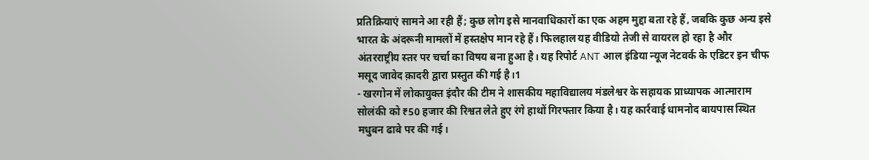प्रतिक्रियाएं सामने आ रही हैं; कुछ लोग इसे मानवाधिकारों का एक अहम मुद्दा बता रहे हैं, जबकि कुछ अन्य इसे भारत के अंदरूनी मामलों में हस्तक्षेप मान रहे हैं। फिलहाल यह वीडियो तेजी से वायरल हो रहा है और अंतरराष्ट्रीय स्तर पर चर्चा का विषय बना हुआ है। यह रिपोर्ट ANT आल इंडिया न्यूज नेटवर्क के एडिटर इन चीफ मसूद जावेद क़ादरी द्वारा प्रस्तुत की गई है।1
- खरगोन में लोकायुक्त इंदौर की टीम ने शासकीय महाविद्यालय मंडलेश्वर के सहायक प्राध्यापक आत्माराम सोलंकी को ₹50 हजार की रिश्वत लेते हुए रंगे हाथों गिरफ्तार किया है। यह कार्रवाई धामनोद बायपास स्थित मधुबन ढाबे पर की गई।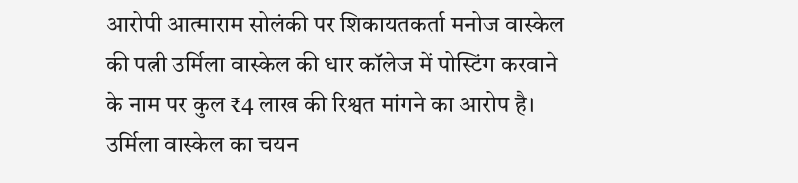आरोपी आत्माराम सोलंकी पर शिकायतकर्ता मनोज वास्केल की पत्नी उर्मिला वास्केल की धार कॉलेज में पोस्टिंग करवाने के नाम पर कुल ₹4 लाख की रिश्वत मांगने का आरोप है। उर्मिला वास्केल का चयन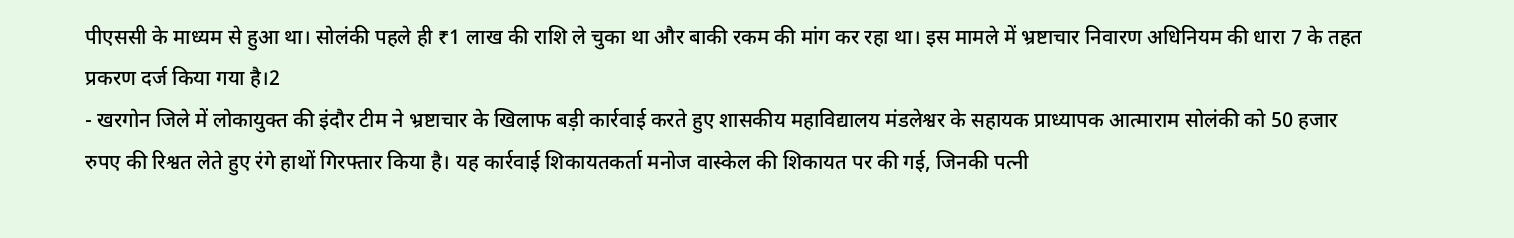पीएससी के माध्यम से हुआ था। सोलंकी पहले ही ₹1 लाख की राशि ले चुका था और बाकी रकम की मांग कर रहा था। इस मामले में भ्रष्टाचार निवारण अधिनियम की धारा 7 के तहत प्रकरण दर्ज किया गया है।2
- खरगोन जिले में लोकायुक्त की इंदौर टीम ने भ्रष्टाचार के खिलाफ बड़ी कार्रवाई करते हुए शासकीय महाविद्यालय मंडलेश्वर के सहायक प्राध्यापक आत्माराम सोलंकी को 50 हजार रुपए की रिश्वत लेते हुए रंगे हाथों गिरफ्तार किया है। यह कार्रवाई शिकायतकर्ता मनोज वास्केल की शिकायत पर की गई, जिनकी पत्नी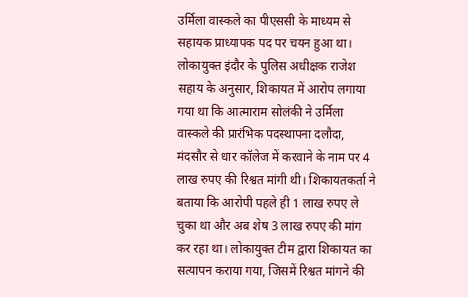उर्मिला वास्कले का पीएससी के माध्यम से सहायक प्राध्यापक पद पर चयन हुआ था। लोकायुक्त इंदौर के पुलिस अधीक्षक राजेश सहाय के अनुसार, शिकायत में आरोप लगाया गया था कि आत्माराम सोलंकी ने उर्मिला वास्कले की प्रारंभिक पदस्थापना दलौदा, मंदसौर से धार कॉलेज में करवाने के नाम पर 4 लाख रुपए की रिश्वत मांगी थी। शिकायतकर्ता ने बताया कि आरोपी पहले ही 1 लाख रुपए ले चुका था और अब शेष 3 लाख रुपए की मांग कर रहा था। लोकायुक्त टीम द्वारा शिकायत का सत्यापन कराया गया, जिसमें रिश्वत मांगने की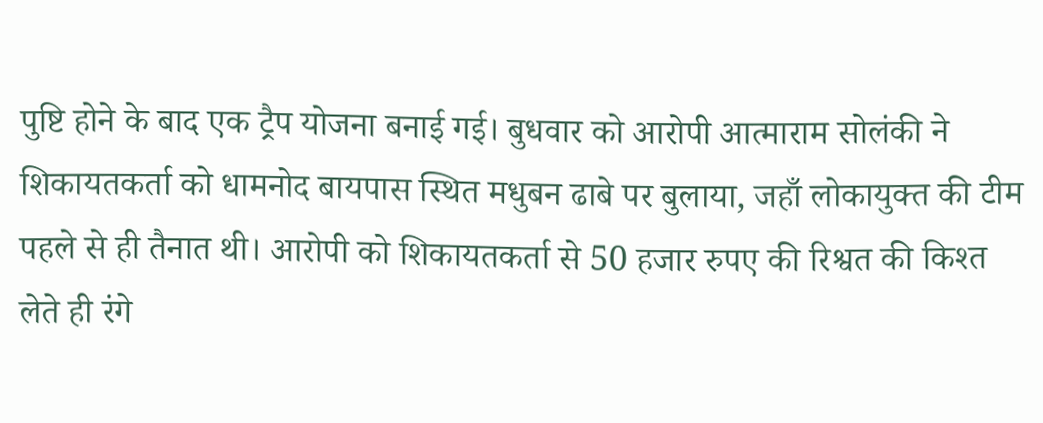पुष्टि होने के बाद एक ट्रैप योजना बनाई गई। बुधवार को आरोपी आत्माराम सोलंकी ने शिकायतकर्ता को धामनोद बायपास स्थित मधुबन ढाबे पर बुलाया, जहाँ लोकायुक्त की टीम पहले से ही तैनात थी। आरोपी को शिकायतकर्ता से 50 हजार रुपए की रिश्वत की किश्त लेते ही रंगे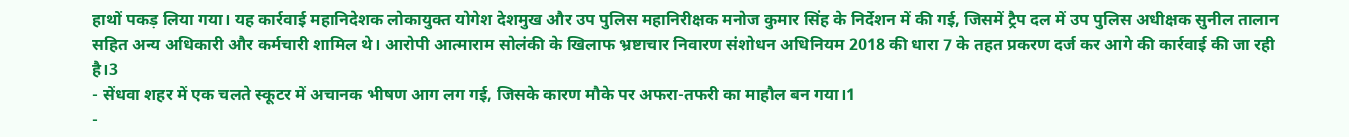हाथों पकड़ लिया गया। यह कार्रवाई महानिदेशक लोकायुक्त योगेश देशमुख और उप पुलिस महानिरीक्षक मनोज कुमार सिंह के निर्देशन में की गई, जिसमें ट्रैप दल में उप पुलिस अधीक्षक सुनील तालान सहित अन्य अधिकारी और कर्मचारी शामिल थे। आरोपी आत्माराम सोलंकी के खिलाफ भ्रष्टाचार निवारण संशोधन अधिनियम 2018 की धारा 7 के तहत प्रकरण दर्ज कर आगे की कार्रवाई की जा रही है।3
- सेंधवा शहर में एक चलते स्कूटर में अचानक भीषण आग लग गई, जिसके कारण मौके पर अफरा-तफरी का माहौल बन गया।1
-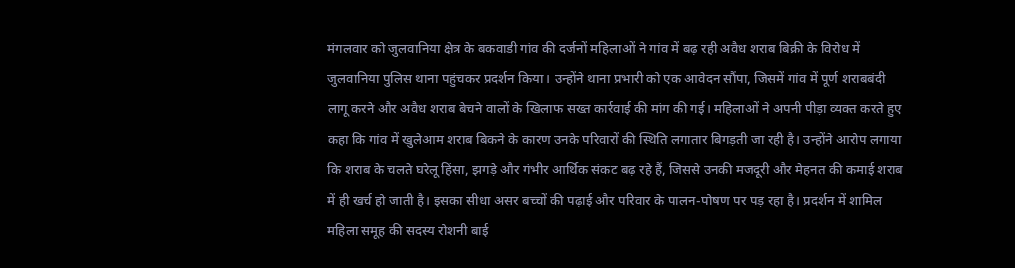मंगलवार को जुलवानिया क्षेत्र के बकवाडी गांव की दर्जनों महिलाओं ने गांव में बढ़ रही अवैध शराब बिक्री के विरोध में जुलवानिया पुलिस थाना पहुंचकर प्रदर्शन किया। उन्होंने थाना प्रभारी को एक आवेदन सौंपा, जिसमें गांव में पूर्ण शराबबंदी लागू करने और अवैध शराब बेचने वालों के खिलाफ सख्त कार्रवाई की मांग की गई। महिलाओं ने अपनी पीड़ा व्यक्त करते हुए कहा कि गांव में खुलेआम शराब बिकने के कारण उनके परिवारों की स्थिति लगातार बिगड़ती जा रही है। उन्होंने आरोप लगाया कि शराब के चलते घरेलू हिंसा, झगड़े और गंभीर आर्थिक संकट बढ़ रहे हैं, जिससे उनकी मजदूरी और मेहनत की कमाई शराब में ही खर्च हो जाती है। इसका सीधा असर बच्चों की पढ़ाई और परिवार के पालन-पोषण पर पड़ रहा है। प्रदर्शन में शामिल महिला समूह की सदस्य रोशनी बाई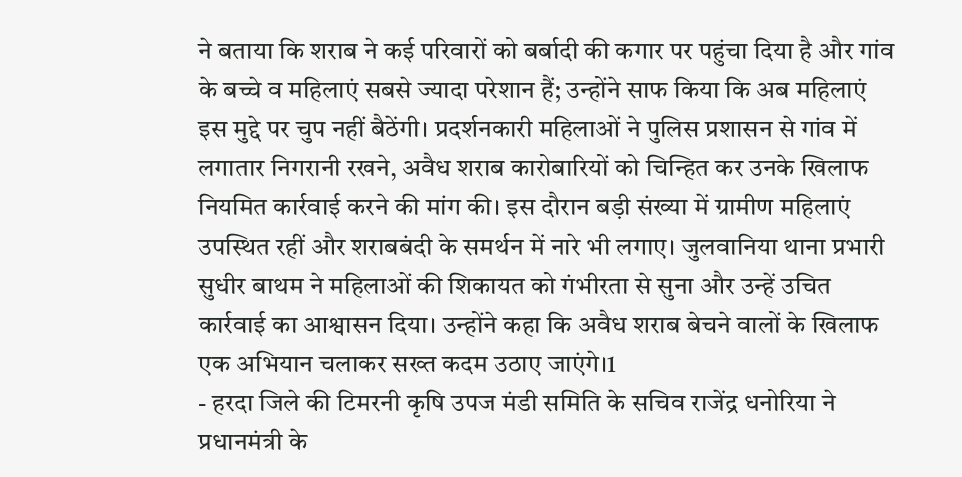ने बताया कि शराब ने कई परिवारों को बर्बादी की कगार पर पहुंचा दिया है और गांव के बच्चे व महिलाएं सबसे ज्यादा परेशान हैं; उन्होंने साफ किया कि अब महिलाएं इस मुद्दे पर चुप नहीं बैठेंगी। प्रदर्शनकारी महिलाओं ने पुलिस प्रशासन से गांव में लगातार निगरानी रखने, अवैध शराब कारोबारियों को चिन्हित कर उनके खिलाफ नियमित कार्रवाई करने की मांग की। इस दौरान बड़ी संख्या में ग्रामीण महिलाएं उपस्थित रहीं और शराबबंदी के समर्थन में नारे भी लगाए। जुलवानिया थाना प्रभारी सुधीर बाथम ने महिलाओं की शिकायत को गंभीरता से सुना और उन्हें उचित कार्रवाई का आश्वासन दिया। उन्होंने कहा कि अवैध शराब बेचने वालों के खिलाफ एक अभियान चलाकर सख्त कदम उठाए जाएंगे।1
- हरदा जिले की टिमरनी कृषि उपज मंडी समिति के सचिव राजेंद्र धनोरिया ने प्रधानमंत्री के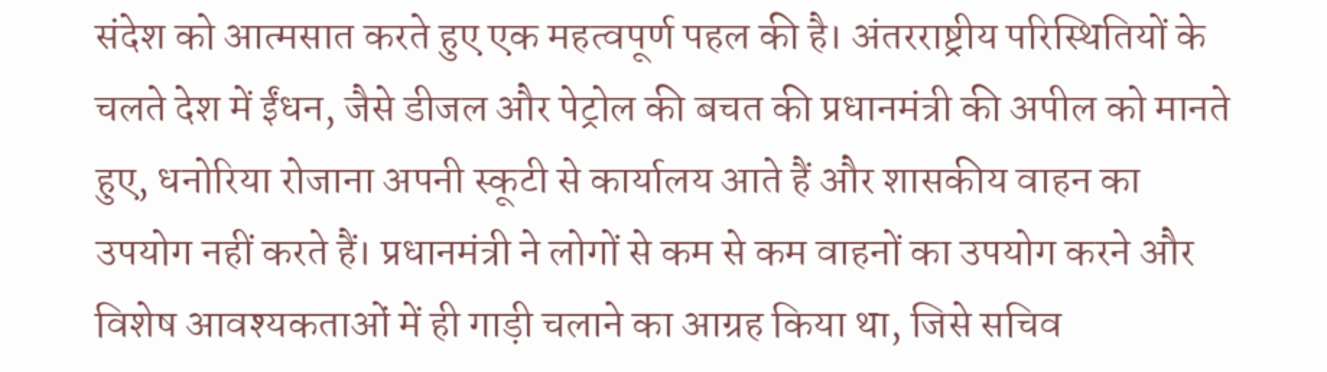संदेश को आत्मसात करते हुए एक महत्वपूर्ण पहल की है। अंतरराष्ट्रीय परिस्थितियों के चलते देश में ईंधन, जैसे डीजल और पेट्रोल की बचत की प्रधानमंत्री की अपील को मानते हुए, धनोरिया रोजाना अपनी स्कूटी से कार्यालय आते हैं और शासकीय वाहन का उपयोग नहीं करते हैं। प्रधानमंत्री ने लोगों से कम से कम वाहनों का उपयोग करने और विशेष आवश्यकताओं में ही गाड़ी चलाने का आग्रह किया था, जिसे सचिव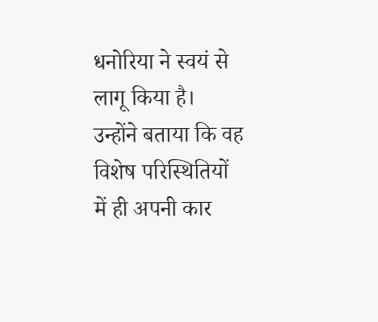धनोरिया ने स्वयं से लागू किया है। उन्होंने बताया कि वह विशेष परिस्थितियों में ही अपनी कार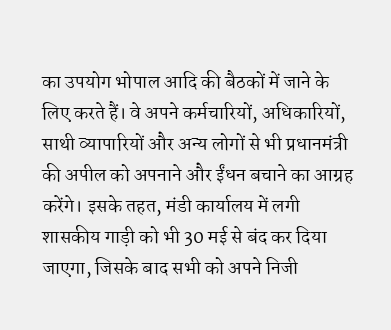का उपयोग भोपाल आदि की बैठकों में जाने के लिए करते हैं। वे अपने कर्मचारियों, अधिकारियों, साथी व्यापारियों और अन्य लोगों से भी प्रधानमंत्री की अपील को अपनाने और ईंधन बचाने का आग्रह करेंगे। इसके तहत, मंडी कार्यालय में लगी शासकीय गाड़ी को भी 30 मई से बंद कर दिया जाएगा, जिसके बाद सभी को अपने निजी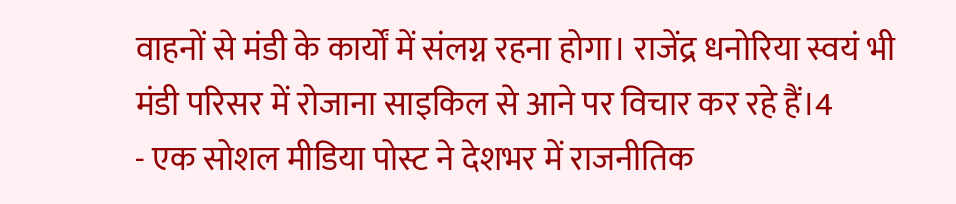वाहनों से मंडी के कार्यों में संलग्न रहना होगा। राजेंद्र धनोरिया स्वयं भी मंडी परिसर में रोजाना साइकिल से आने पर विचार कर रहे हैं।4
- एक सोशल मीडिया पोस्ट ने देशभर में राजनीतिक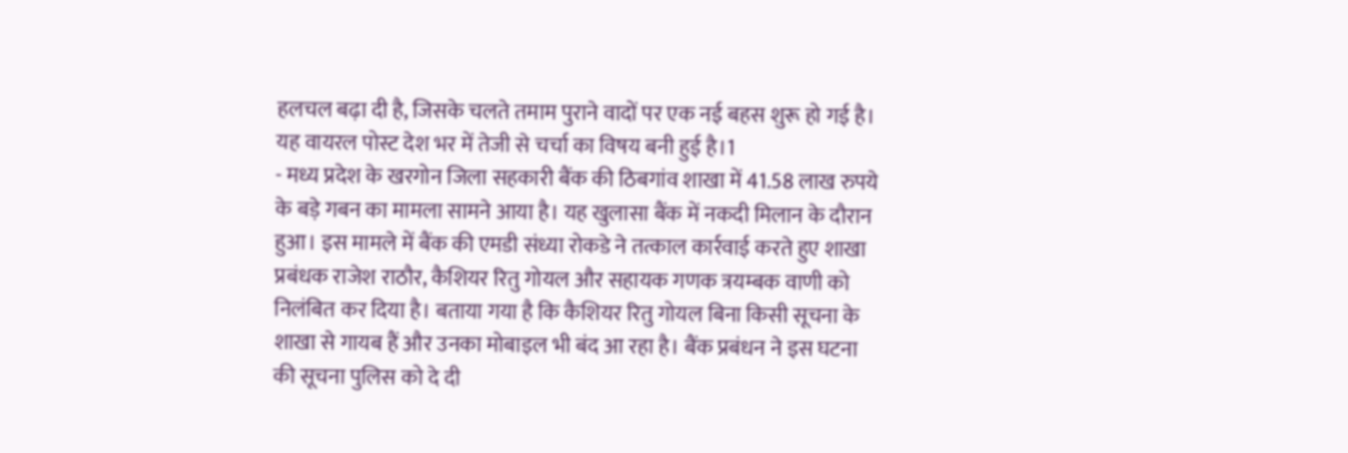हलचल बढ़ा दी है, जिसके चलते तमाम पुराने वादों पर एक नई बहस शुरू हो गई है। यह वायरल पोस्ट देश भर में तेजी से चर्चा का विषय बनी हुई है।1
- मध्य प्रदेश के खरगोन जिला सहकारी बैंक की ठिबगांव शाखा में 41.58 लाख रुपये के बड़े गबन का मामला सामने आया है। यह खुलासा बैंक में नकदी मिलान के दौरान हुआ। इस मामले में बैंक की एमडी संध्या रोकडे ने तत्काल कार्रवाई करते हुए शाखा प्रबंधक राजेश राठौर, कैशियर रितु गोयल और सहायक गणक त्रयम्बक वाणी को निलंबित कर दिया है। बताया गया है कि कैशियर रितु गोयल बिना किसी सूचना के शाखा से गायब हैं और उनका मोबाइल भी बंद आ रहा है। बैंक प्रबंधन ने इस घटना की सूचना पुलिस को दे दी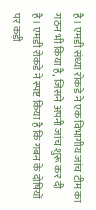है। एमडी संध्या रोकडे ने एक विभागीय जांच टीम का गठन भी किया है, जिसने अपनी जांच शुरू कर दी है। एमडी रोकडे ने स्पष्ट किया है कि गबन के दोषियों पर कड़ी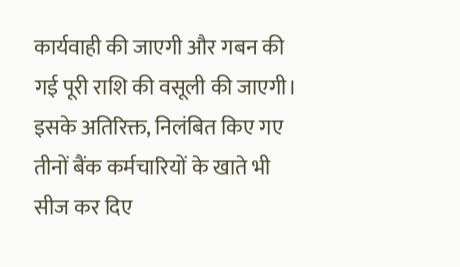कार्यवाही की जाएगी और गबन की गई पूरी राशि की वसूली की जाएगी। इसके अतिरिक्त, निलंबित किए गए तीनों बैंक कर्मचारियों के खाते भी सीज कर दिए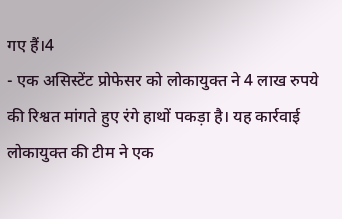गए हैं।4
- एक असिस्टेंट प्रोफेसर को लोकायुक्त ने 4 लाख रुपये की रिश्वत मांगते हुए रंगे हाथों पकड़ा है। यह कार्रवाई लोकायुक्त की टीम ने एक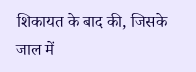शिकायत के बाद की, जिसके जाल में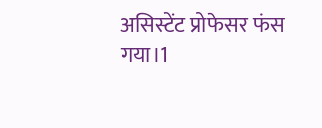असिस्टेंट प्रोफेसर फंस गया।1